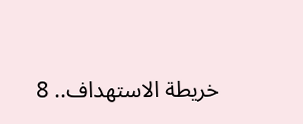خريطة الاستهداف.. 8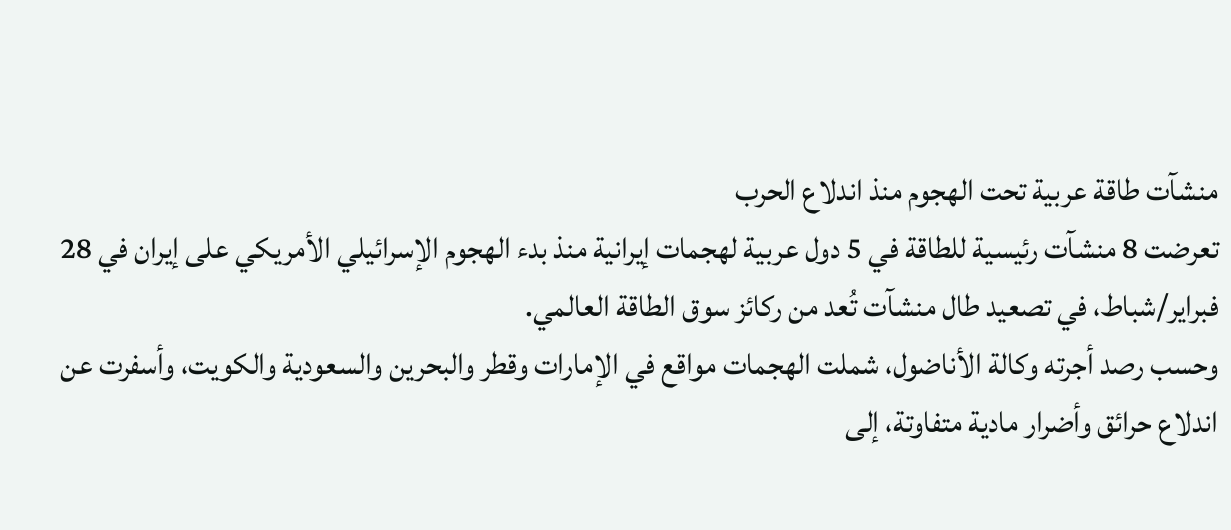منشآت طاقة عربية تحت الهجوم منذ اندلاع الحرب
تعرضت 8 منشآت رئيسية للطاقة في 5 دول عربية لهجمات إيرانية منذ بدء الهجوم الإسرائيلي الأمريكي على إيران في 28 فبراير/شباط، في تصعيد طال منشآت تُعد من ركائز سوق الطاقة العالمي.
وحسب رصد أجرته وكالة الأناضول، شملت الهجمات مواقع في الإمارات وقطر والبحرين والسعودية والكويت، وأسفرت عن اندلاع حرائق وأضرار مادية متفاوتة، إلى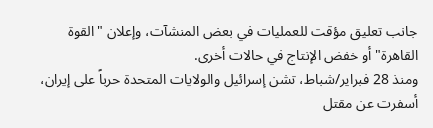جانب تعليق مؤقت للعمليات في بعض المنشآت، وإعلان "القوة القاهرة" أو خفض الإنتاج في حالات أخرى.
ومنذ 28 فبراير/شباط، تشن إسرائيل والولايات المتحدة حرباً على إيران، أسفرت عن مقتل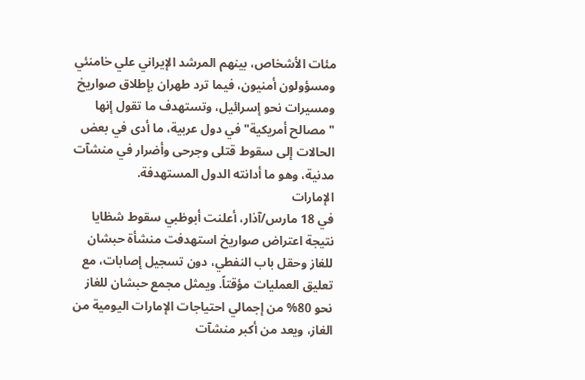مئات الأشخاص، بينهم المرشد الإيراني علي خامنئي ومسؤولون أمنيون، فيما ترد طهران بإطلاق صواريخ ومسيرات نحو إسرائيل، وتستهدف ما تقول إنها "مصالح أمريكية" في دول عربية، ما أدى في بعض الحالات إلى سقوط قتلى وجرحى وأضرار في منشآت مدنية، وهو ما أدانته الدول المستهدفة.
الإمارات
في 18 مارس/آذار، أعلنت أبوظبي سقوط شظايا نتيجة اعتراض صواريخ استهدفت منشأة حبشان للغاز وحقل باب النفطي، دون تسجيل إصابات، مع تعليق العمليات مؤقتاً. ويمثل مجمع حبشان للغاز نحو 80% من إجمالي احتياجات الإمارات اليومية من الغاز، ويعد من أكبر منشآت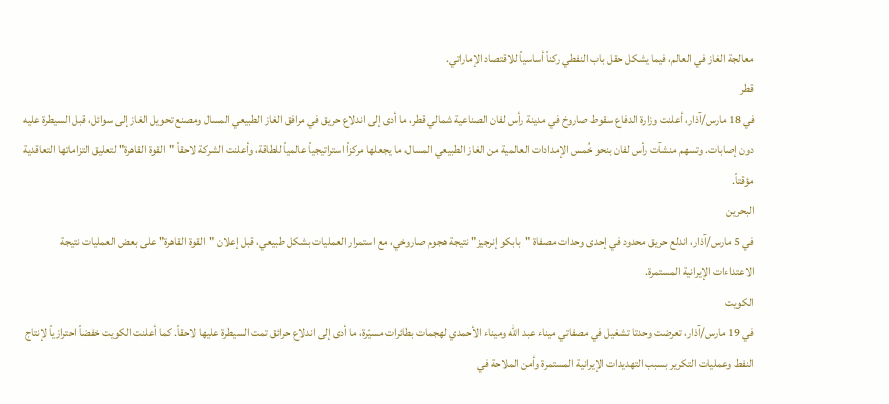معالجة الغاز في العالم، فيما يشكل حقل باب النفطي ركناً أساسياً للاقتصاد الإماراتي.
قطر
في 18 مارس/آذار، أعلنت وزارة الدفاع سقوط صاروخ في مدينة رأس لفان الصناعية شمالي قطر، ما أدى إلى اندلاع حريق في مرافق الغاز الطبيعي المسال ومصنع تحويل الغاز إلى سوائل، قبل السيطرة عليه دون إصابات. وتسهم منشآت رأس لفان بنحو خُمس الإمدادات العالمية من الغاز الطبيعي المسال، ما يجعلها مركزاً استراتيجياً عالمياً للطاقة، وأعلنت الشركة لاحقاً "القوة القاهرة" لتعليق التزاماتها التعاقدية مؤقتاً.
البحرين
في 5 مارس/آذار، اندلع حريق محدود في إحدى وحدات مصفاة "بابكو إنرجيز" نتيجة هجوم صاروخي، مع استمرار العمليات بشكل طبيعي، قبل إعلان "القوة القاهرة" على بعض العمليات نتيجة الاعتداءات الإيرانية المستمرة.
الكويت
في 19 مارس/آذار، تعرضت وحدتا تشغيل في مصفاتي ميناء عبد الله وميناء الأحمدي لهجمات بطائرات مسيّرة، ما أدى إلى اندلاع حرائق تمت السيطرة عليها لاحقاً. كما أعلنت الكويت خفضاً احترازياً لإنتاج النفط وعمليات التكرير بسبب التهديدات الإيرانية المستمرة وأمن الملاحة في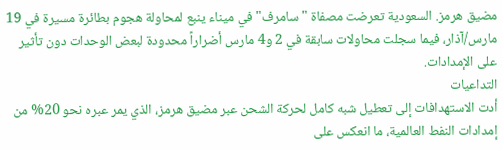مضيق هرمز. السعودية تعرضت مصفاة "سامرف" في ميناء ينبع لمحاولة هجوم بطائرة مسيرة في 19 مارس/آذار، فيما سجلت محاولات سابقة في 2 و4 مارس أضراراً محدودة لبعض الوحدات دون تأثير على الإمدادات.
التداعيات
أدت الاستهدافات إلى تعطيل شبه كامل لحركة الشحن عبر مضيق هرمز، الذي يمر عبره نحو 20% من إمدادات النفط العالمية، ما انعكس على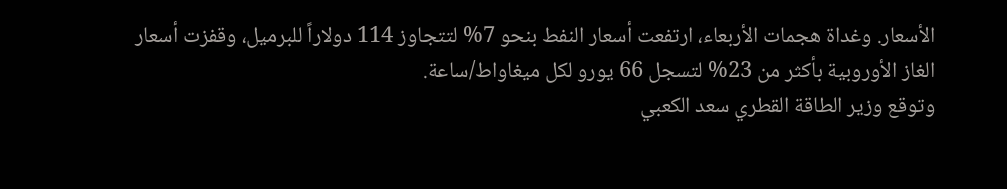الأسعار. وغداة هجمات الأربعاء، ارتفعت أسعار النفط بنحو 7% لتتجاوز 114 دولاراً للبرميل، وقفزت أسعار الغاز الأوروبية بأكثر من 23% لتسجل 66 يورو لكل ميغاواط/ساعة.
وتوقع وزير الطاقة القطري سعد الكعبي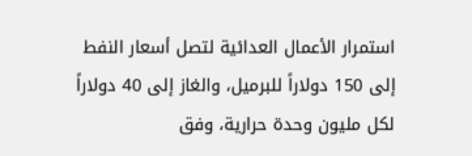استمرار الأعمال العدائية لتصل أسعار النفط إلى 150 دولاراً للبرميل، والغاز إلى 40 دولاراً لكل مليون وحدة حرارية، وفق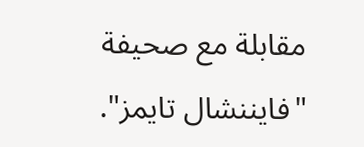مقابلة مع صحيفة "فايننشال تايمز".